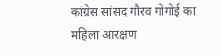कांग्रेस सांसद गौरव गोगोई का महिला आरक्षण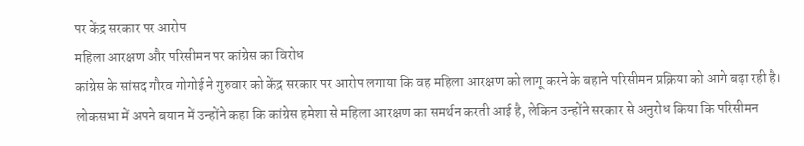पर केंद्र सरकार पर आरोप
महिला आरक्षण और परिसीमन पर कांग्रेस का विरोध
कांग्रेस के सांसद गौरव गोगोई ने गुरुवार को केंद्र सरकार पर आरोप लगाया कि वह महिला आरक्षण को लागू करने के बहाने परिसीमन प्रक्रिया को आगे बढ़ा रही है। लोकसभा में अपने बयान में उन्होंने कहा कि कांग्रेस हमेशा से महिला आरक्षण का समर्थन करती आई है, लेकिन उन्होंने सरकार से अनुरोध किया कि परिसीमन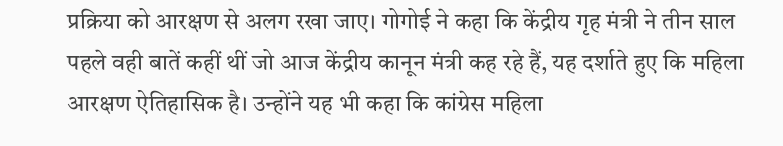प्रक्रिया को आरक्षण से अलग रखा जाए। गोगोई ने कहा कि केंद्रीय गृह मंत्री ने तीन साल पहले वही बातें कहीं थीं जो आज केंद्रीय कानून मंत्री कह रहे हैं, यह दर्शाते हुए कि महिला आरक्षण ऐतिहासिक है। उन्होंने यह भी कहा कि कांग्रेस महिला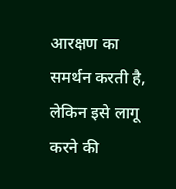आरक्षण का समर्थन करती है, लेकिन इसे लागू करने की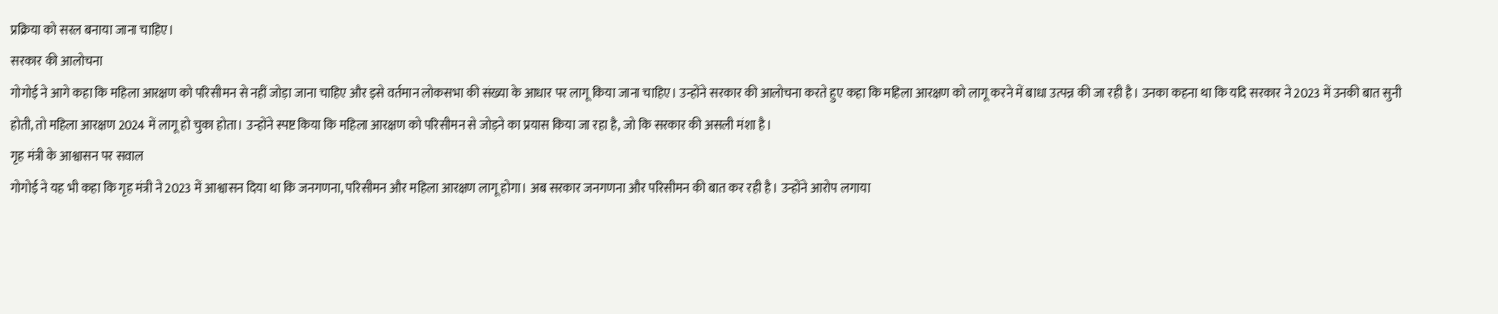प्रक्रिया को सरल बनाया जाना चाहिए।
सरकार की आलोचना
गोगोई ने आगे कहा कि महिला आरक्षण को परिसीमन से नहीं जोड़ा जाना चाहिए और इसे वर्तमान लोकसभा की संख्या के आधार पर लागू किया जाना चाहिए। उन्होंने सरकार की आलोचना करते हुए कहा कि महिला आरक्षण को लागू करने में बाधा उत्पन्न की जा रही है। उनका कहना था कि यदि सरकार ने 2023 में उनकी बात सुनी होती, तो महिला आरक्षण 2024 में लागू हो चुका होता। उन्होंने स्पष्ट किया कि महिला आरक्षण को परिसीमन से जोड़ने का प्रयास किया जा रहा है, जो कि सरकार की असली मंशा है।
गृह मंत्री के आश्वासन पर सवाल
गोगोई ने यह भी कहा कि गृह मंत्री ने 2023 में आश्वासन दिया था कि जनगणना, परिसीमन और महिला आरक्षण लागू होगा। अब सरकार जनगणना और परिसीमन की बात कर रही है। उन्होंने आरोप लगाया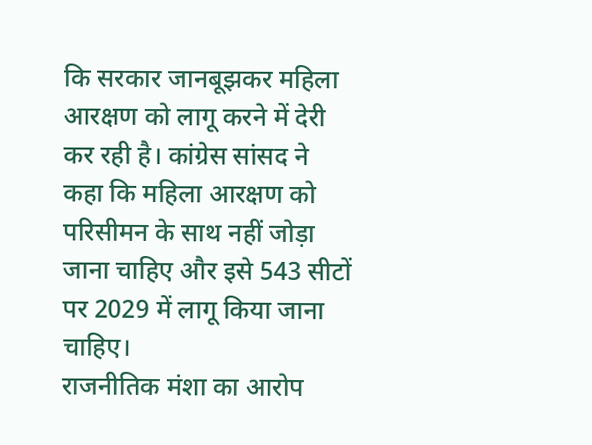कि सरकार जानबूझकर महिला आरक्षण को लागू करने में देरी कर रही है। कांग्रेस सांसद ने कहा कि महिला आरक्षण को परिसीमन के साथ नहीं जोड़ा जाना चाहिए और इसे 543 सीटों पर 2029 में लागू किया जाना चाहिए।
राजनीतिक मंशा का आरोप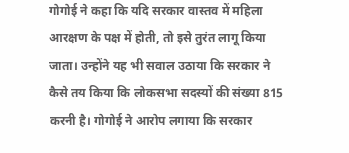गोगोई ने कहा कि यदि सरकार वास्तव में महिला आरक्षण के पक्ष में होती, तो इसे तुरंत लागू किया जाता। उन्होंने यह भी सवाल उठाया कि सरकार ने कैसे तय किया कि लोकसभा सदस्यों की संख्या 815 करनी है। गोगोई ने आरोप लगाया कि सरकार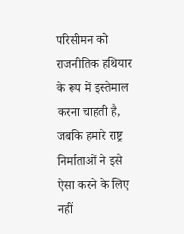परिसीमन को राजनीतिक हथियार के रूप में इस्तेमाल करना चाहती है, जबकि हमारे राष्ट्र निर्माताओं ने इसे ऐसा करने के लिए नहीं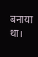बनाया था।